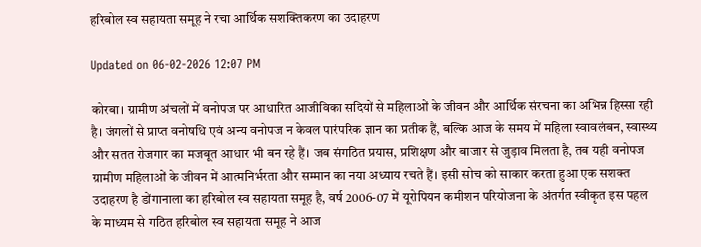हरिबोल स्व सहायता समूह ने रचा आर्थिक सशक्तिकरण का उदाहरण

Updated on 06-02-2026 12:07 PM

कोरबा। ग्रामीण अंचलों में वनोपज पर आधारित आजीविका सदियों से महिलाओं के जीवन और आर्थिक संरचना का अभिन्न हिस्सा रही है। जंगलों से प्राप्त वनोषधि एवं अन्य वनोपज न केवल पारंपरिक ज्ञान का प्रतीक हैं, बल्कि आज के समय में महिला स्वावलंबन, स्वास्थ्य और सतत रोजगार का मजबूत आधार भी बन रहे हैं। जब संगठित प्रयास, प्रशिक्षण और बाजार से जुड़ाव मिलता है, तब यही वनोपज ग्रामीण महिलाओं के जीवन में आत्मनिर्भरता और सम्मान का नया अध्याय रचते हैं। इसी सोच को साकार करता हुआ एक सशक्त उदाहरण है डोंगानाला का हरिबोल स्व सहायता समूह है, वर्ष 2006-07 में यूरोपियन कमीशन परियोजना के अंतर्गत स्वीकृत इस पहल के माध्यम से गठित हरिबोल स्व सहायता समूह ने आज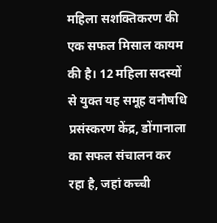महिला सशक्तिकरण की एक सफल मिसाल कायम की है। 12 महिला सदस्यों से युक्त यह समूह वनौषधि प्रसंस्करण केंद्र, डोंगानाला का सफल संचालन कर रहा है, जहां कच्ची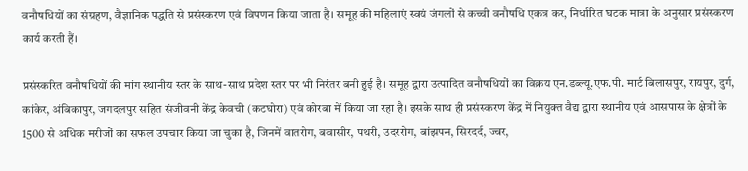वनौषधियों का संग्रहण, वैज्ञानिक पद्धति से प्रसंस्करण एवं विपणन किया जाता है। समूह की महिलाएं स्वयं जंगलों से कच्ची वनौषधि एकत्र कर, निर्धारित घटक मात्रा के अनुसार प्रसंस्करण कार्य करती हैं।

प्रसंस्करित वनौषधियों की मांग स्थानीय स्तर के साथ-साथ प्रदेश स्तर पर भी निरंतर बनी हुई है। समूह द्वारा उत्पादित वनौषधियों का विक्रय एन.डब्ल्यू.एफ.पी. मार्ट बिलासपुर, रायपुर, दुर्ग, कांकेर, अंबिकापुर, जगदलपुर सहित संजीवनी केंद्र केवची (कटघोरा) एवं कोरबा में किया जा रहा है। इसके साथ ही प्रसंस्करण केंद्र में नियुक्त वैद्य द्वारा स्थानीय एवं आसपास के क्षेत्रों के 1500 से अधिक मरीजों का सफल उपचार किया जा चुका है, जिनमें वातरोग, बवासीर, पथरी, उदररोग, बांझपन, सिरदर्द, ज्वर,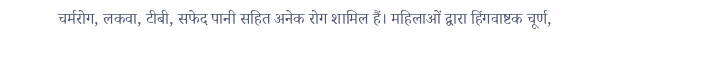चर्मरोग, लकवा, टीबी, सफेद पानी सहित अनेक रोग शामिल हैं। महिलाओं द्वारा हिंगवाष्टक चूर्ण,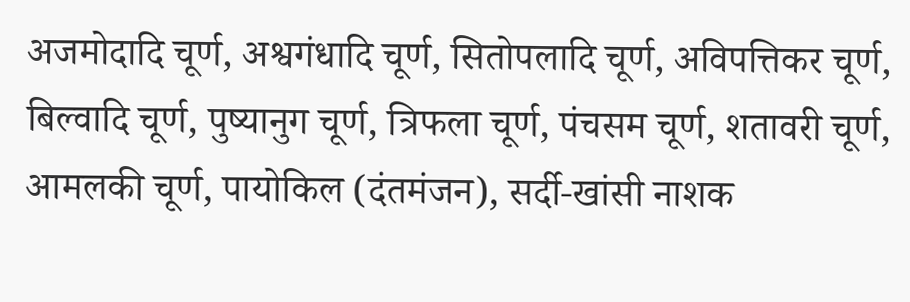अजमोदादि चूर्ण, अश्वगंधादि चूर्ण, सितोपलादि चूर्ण, अविपत्तिकर चूर्ण, बिल्वादि चूर्ण, पुष्यानुग चूर्ण, त्रिफला चूर्ण, पंचसम चूर्ण, शतावरी चूर्ण, आमलकी चूर्ण, पायोकिल (दंतमंजन), सर्दी-खांसी नाशक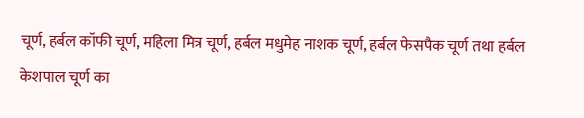चूर्ण, हर्बल कॉफी चूर्ण, महिला मित्र चूर्ण, हर्बल मधुमेह नाशक चूर्ण, हर्बल फेसपैक चूर्ण तथा हर्बल केशपाल चूर्ण का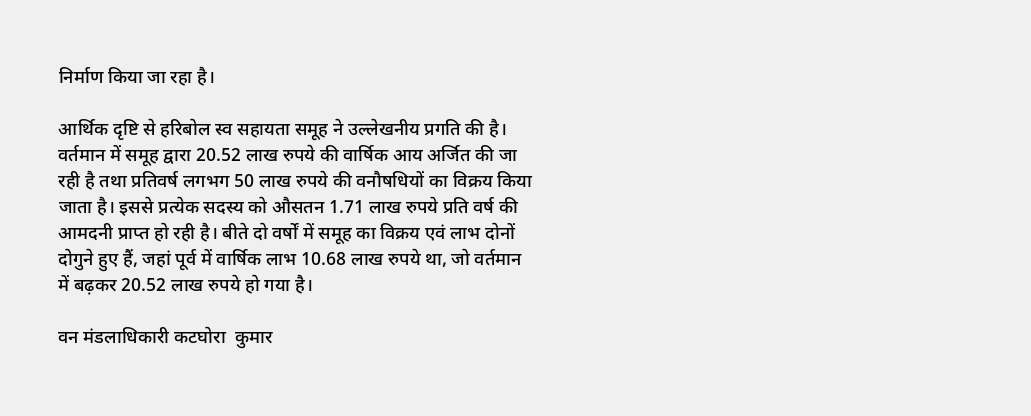निर्माण किया जा रहा है।

आर्थिक दृष्टि से हरिबोल स्व सहायता समूह ने उल्लेखनीय प्रगति की है। वर्तमान में समूह द्वारा 20.52 लाख रुपये की वार्षिक आय अर्जित की जा रही है तथा प्रतिवर्ष लगभग 50 लाख रुपये की वनौषधियों का विक्रय किया जाता है। इससे प्रत्येक सदस्य को औसतन 1.71 लाख रुपये प्रति वर्ष की आमदनी प्राप्त हो रही है। बीते दो वर्षों में समूह का विक्रय एवं लाभ दोनों दोगुने हुए हैं, जहां पूर्व में वार्षिक लाभ 10.68 लाख रुपये था, जो वर्तमान में बढ़कर 20.52 लाख रुपये हो गया है।

वन मंडलाधिकारी कटघोरा  कुमार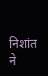निशांत ने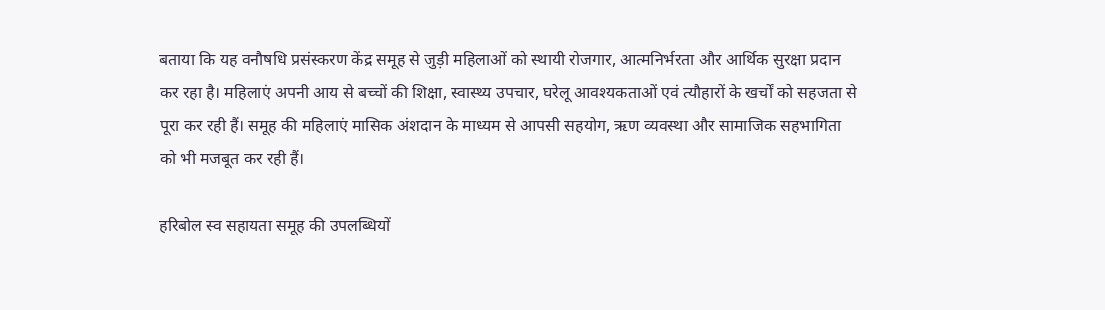बताया कि यह वनौषधि प्रसंस्करण केंद्र समूह से जुड़ी महिलाओं को स्थायी रोजगार, आत्मनिर्भरता और आर्थिक सुरक्षा प्रदान कर रहा है। महिलाएं अपनी आय से बच्चों की शिक्षा, स्वास्थ्य उपचार, घरेलू आवश्यकताओं एवं त्यौहारों के खर्चों को सहजता से पूरा कर रही हैं। समूह की महिलाएं मासिक अंशदान के माध्यम से आपसी सहयोग, ऋण व्यवस्था और सामाजिक सहभागिता को भी मजबूत कर रही हैं।

हरिबोल स्व सहायता समूह की उपलब्धियों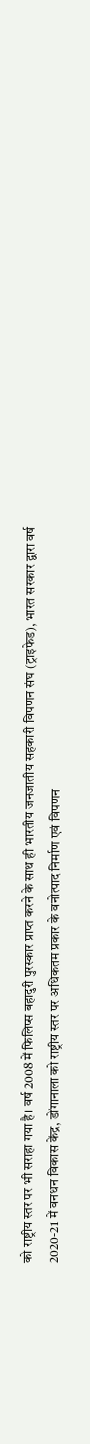को राष्ट्रीय स्तर पर भी सराहा गया है। वर्ष 2008 में फिलिप्स बहादुरी पुरस्कार प्राप्त करने के साथ ही भारतीय जनजातीय सहकारी विपणन संघ (ट्राइफेड), भारत सरकार द्वारा वर्ष 2020-21 में वनधन विकास केंद्र, डोंगानाला को राष्ट्रीय स्तर पर अधिकतम प्रकार के वनोत्पाद निर्माण एवं विपणन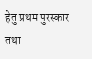हेतु प्रथम पुरस्कार तथा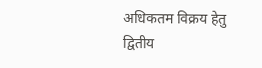अधिकतम विक्रय हेतु द्वितीय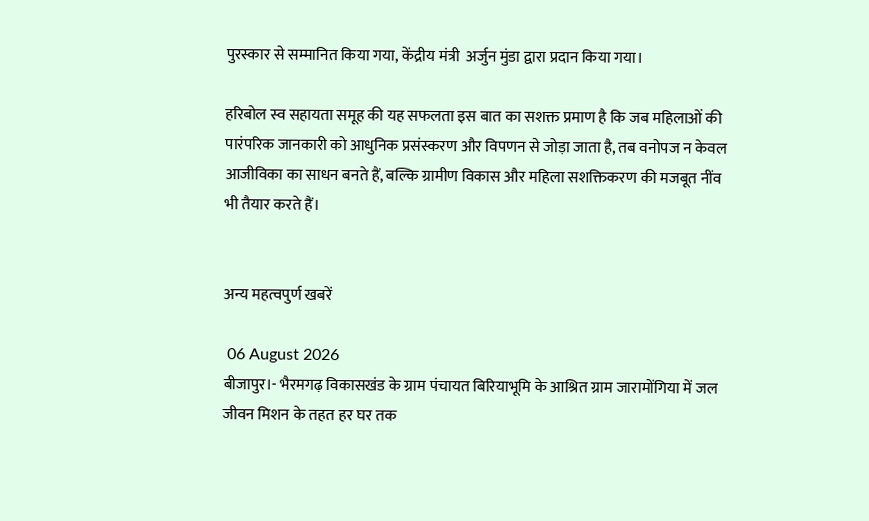पुरस्कार से सम्मानित किया गया, केंद्रीय मंत्री  अर्जुन मुंडा द्वारा प्रदान किया गया।

हरिबोल स्व सहायता समूह की यह सफलता इस बात का सशक्त प्रमाण है कि जब महिलाओं की पारंपरिक जानकारी को आधुनिक प्रसंस्करण और विपणन से जोड़ा जाता है, तब वनोपज न केवल आजीविका का साधन बनते हैं, बल्कि ग्रामीण विकास और महिला सशक्तिकरण की मजबूत नींव भी तैयार करते हैं।


अन्य महत्वपुर्ण खबरें

 06 August 2026
बीजापुर।- भैरमगढ़ विकासखंड के ग्राम पंचायत बिरियाभूमि के आश्रित ग्राम जारामोंगिया में जल जीवन मिशन के तहत हर घर तक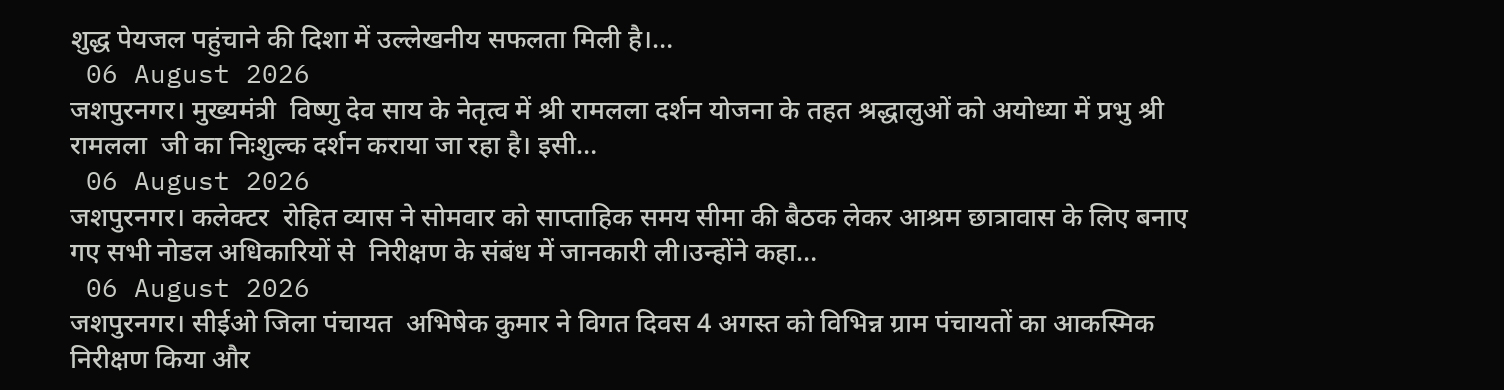शुद्ध पेयजल पहुंचाने की दिशा में उल्लेखनीय सफलता मिली है।…
 06 August 2026
जशपुरनगर। मुख्यमंत्री  विष्णु देव साय के नेतृत्व में श्री रामलला दर्शन योजना के तहत श्रद्धालुओं को अयोध्या में प्रभु श्री रामलला  जी का निःशुल्क दर्शन कराया जा रहा है। इसी…
 06 August 2026
जशपुरनगर। कलेक्टर  रोहित व्यास ने सोमवार को साप्ताहिक समय सीमा की बैठक लेकर आश्रम छात्रावास के लिए बनाए गए सभी नोडल अधिकारियों से  निरीक्षण के संबंध में जानकारी ली।उन्होंने कहा…
 06 August 2026
जशपुरनगर। सीईओ जिला पंचायत  अभिषेक कुमार ने विगत दिवस 4 अगस्त को विभिन्न ग्राम पंचायतों का आकस्मिक निरीक्षण किया और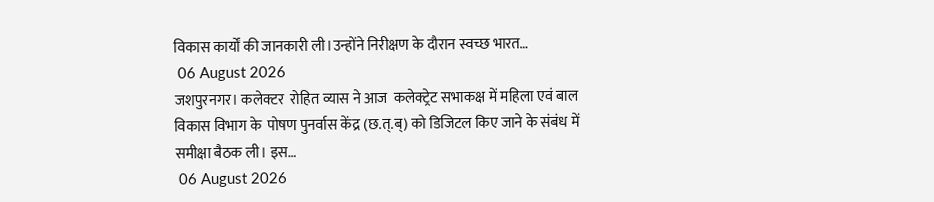विकास कार्यों की जानकारी ली।उन्होंने निरीक्षण के दौरान स्वच्छ भारत…
 06 August 2026
जशपुरनगर। कलेक्टर  रोहित व्यास ने आज  कलेक्ट्रेट सभाकक्ष में महिला एवं बाल विकास विभाग के  पोषण पुनर्वास केंद्र (छ.त्.ब्) को डिजिटल किए जाने के संबंध में समीक्षा बैठक ली। इस…
 06 August 2026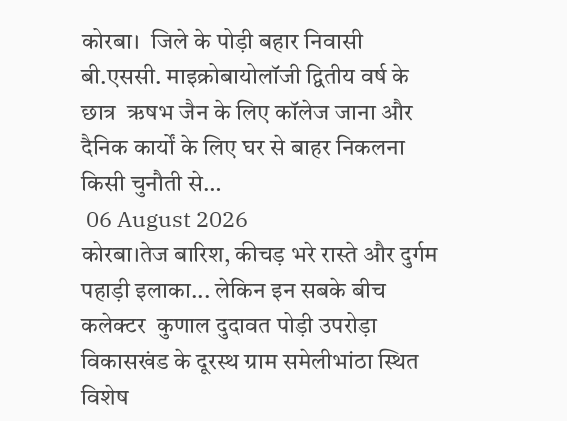कोरबा।  जिले के पोड़ी बहार निवासी बी.एससी. माइक्रोबायोलॉजी द्वितीय वर्ष के छात्र  ऋषभ जैन के लिए कॉलेज जाना और दैनिक कार्यों के लिए घर से बाहर निकलना किसी चुनौती से…
 06 August 2026
कोरबा।तेज बारिश, कीचड़ भरे रास्ते और दुर्गम पहाड़ी इलाका... लेकिन इन सबके बीच कलेक्टर  कुणाल दुदावत पोड़ी उपरोड़ा विकासखंड के दूरस्थ ग्राम समेलीभांठा स्थित विशेष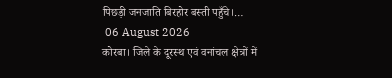पिछड़ी जनजाति बिरहोर बस्ती पहुँचे।…
 06 August 2026
कोरबा। जिले के दूरस्थ एवं वनांचल क्षेत्रों में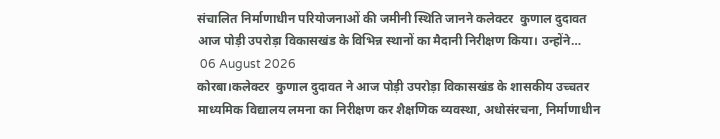संचालित निर्माणाधीन परियोजनाओं की जमीनी स्थिति जानने कलेक्टर  कुणाल दुदावत आज पोड़ी उपरोड़ा विकासखंड के विभिन्न स्थानों का मैदानी निरीक्षण किया। उन्होंने…
 06 August 2026
कोरबा।कलेक्टर  कुणाल दुदावत ने आज पोड़ी उपरोड़ा विकासखंड के शासकीय उच्चतर माध्यमिक विद्यालय लमना का निरीक्षण कर शैक्षणिक व्यवस्था, अधोसंरचना, निर्माणाधीन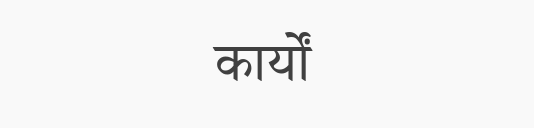कार्यों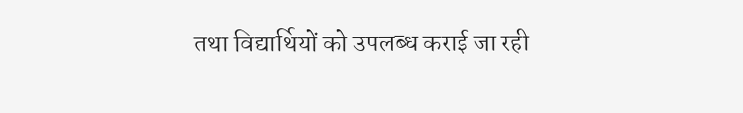तथा विद्यार्थियों को उपलब्ध कराई जा रही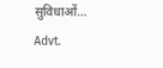सुविधाओं…
Advt.